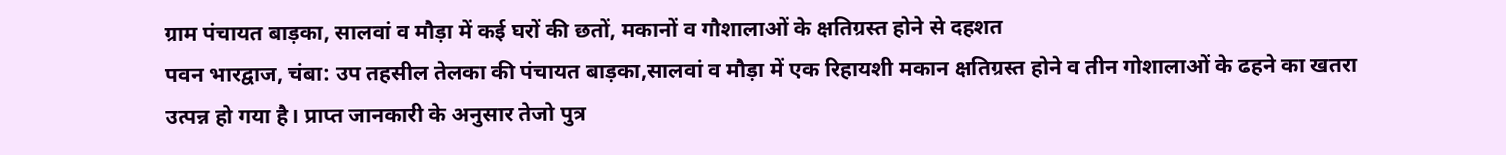ग्राम पंचायत बाड़का, सालवां व मौड़ा में कई घरों की छतों, मकानों व गौशालाओं के क्षतिग्रस्त होने से दहशत
पवन भारद्वाज, चंबा: उप तहसील तेलका की पंचायत बाड़का,सालवां व मौड़ा में एक रिहायशी मकान क्षतिग्रस्त होने व तीन गोशालाओं के ढहने का खतरा उत्पन्न हो गया है। प्राप्त जानकारी के अनुसार तेजो पुत्र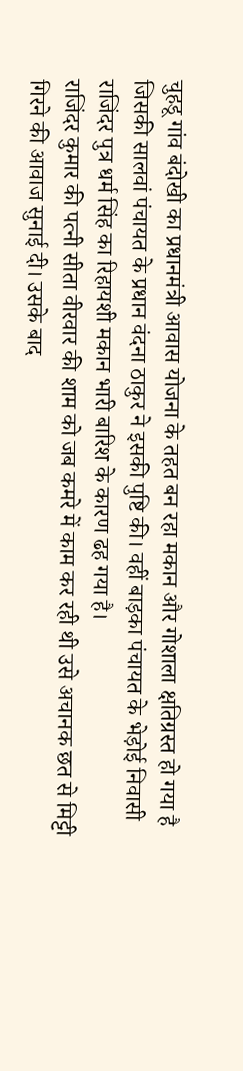चुहडू गांव बंदोखी का प्रधानमंत्री आवास योजना के तहत बन रहा मकान और गोशाला क्षतिग्रस्त हो गया है जिसकी सालवां पंचायत के प्रधान वंदना ठाकुर ने इसकी पुष्टि की। वहीं बाड़का पंचायत के भेड़ोई निवासी राजिंदर पुत्र धर्म सिंह का रिहायशी मकान भारी बारिश के कारण ढह गया है।
राजिंदर कुमार की पत्नी सीता वीरवार की शाम को जब कमरे में काम कर रही थी उसे अचानक छत से मिट्टी गिरने की आवाज सुनाई दी। उसके बाद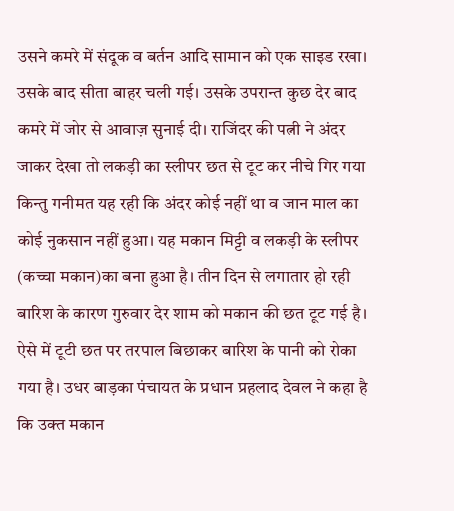उसने कमरे में संदूक व बर्तन आदि सामान को एक साइड रखा।
उसके बाद सीता बाहर चली गई। उसके उपरान्त कुछ देर बाद कमरे में जोर से आवाज़ सुनाई दी। राजिंदर की पत्नी ने अंदर जाकर देखा तो लकड़ी का स्लीपर छत से टूट कर नीचे गिर गया किन्तु गनीमत यह रही कि अंदर कोई नहीं था व जान माल का कोई नुकसान नहीं हुआ। यह मकान मिट्टी व लकड़ी के स्लीपर (कच्चा मकान)का बना हुआ है। तीन दिन से लगातार हो रही बारिश के कारण गुरुवार देर शाम को मकान की छत टूट गई है। ऐसे में टूटी छत पर तरपाल बिछाकर बारिश के पानी को रोका गया है। उधर बाड़का पंचायत के प्रधान प्रहलाद देवल ने कहा है कि उक्त मकान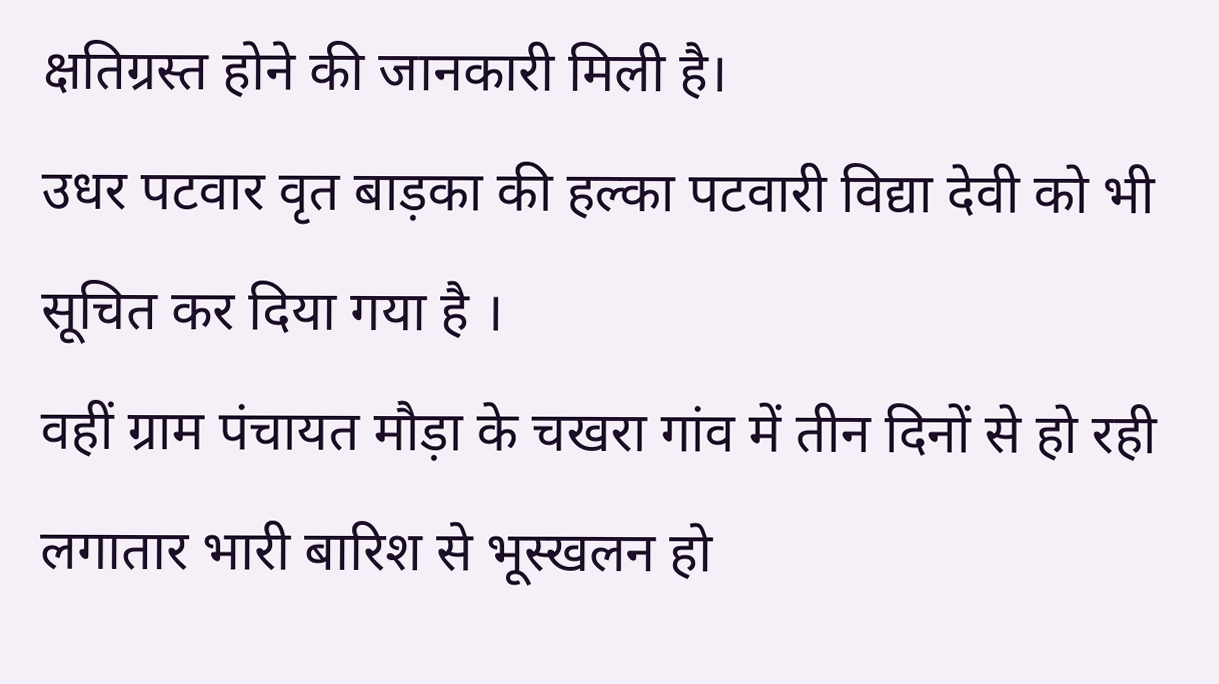क्षतिग्रस्त होने की जानकारी मिली है।
उधर पटवार वृत बाड़का की हल्का पटवारी विद्या देवी को भी सूचित कर दिया गया है ।
वहीं ग्राम पंचायत मौड़ा के चखरा गांव में तीन दिनों से हो रही लगातार भारी बारिश से भूस्खलन हो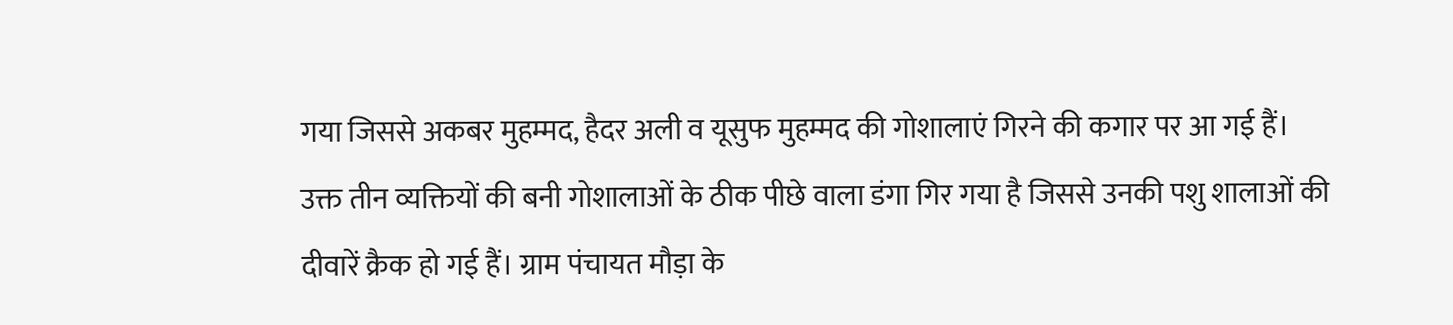गया जिससे अकबर मुहम्मद, हैदर अली व यूसुफ मुहम्मद की गोशालाएं गिरने की कगार पर आ गई हैं। उक्त तीन व्यक्तियों की बनी गोशालाओं के ठीक पीछे वाला डंगा गिर गया है जिससे उनकी पशु शालाओं की दीवारें क्रैक हो गई हैं। ग्राम पंचायत मौड़ा के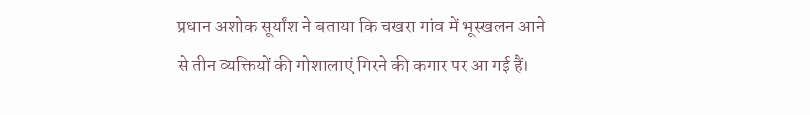प्रधान अशोक सूर्यांश ने बताया कि चखरा गांव में भूस्खलन आने से तीन व्यक्तियों की गोशालाएं गिरने की कगार पर आ गई हैं।